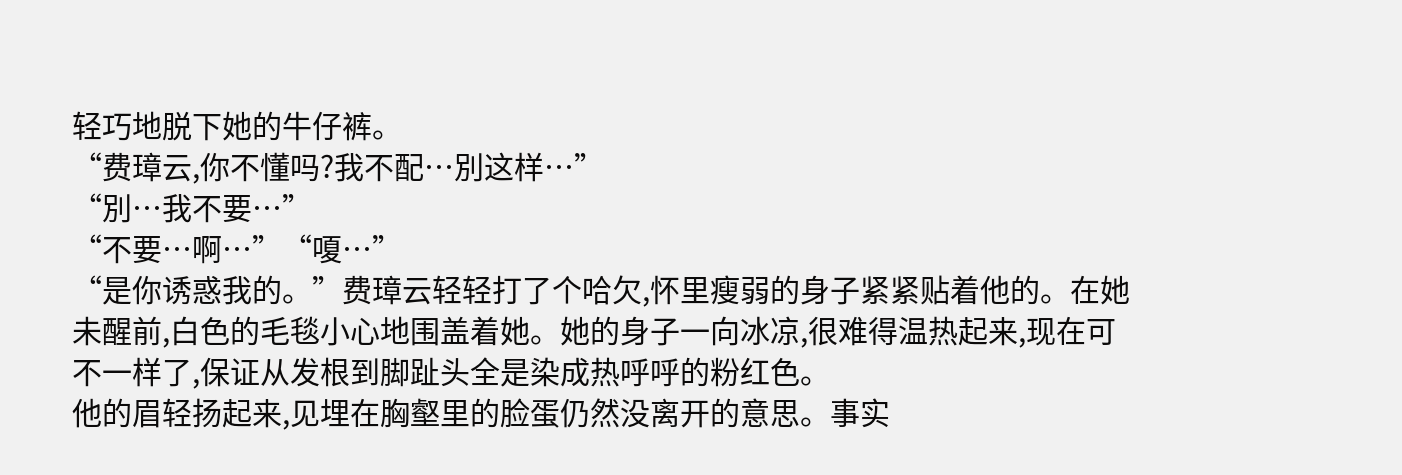轻巧地脱下她的牛仔裤。
“费璋云,你不懂吗?我不配…別这样…”
“別…我不要…”
“不要…啊…”“嗄…”
“是你诱惑我的。”费璋云轻轻打了个哈欠,怀里瘦弱的身子紧紧贴着他的。在她未醒前,白色的毛毯小心地围盖着她。她的身子一向冰凉,很难得温热起来,现在可不一样了,保证从发根到脚趾头全是染成热呼呼的粉红色。
他的眉轻扬起来,见埋在胸壑里的脸蛋仍然没离开的意思。事实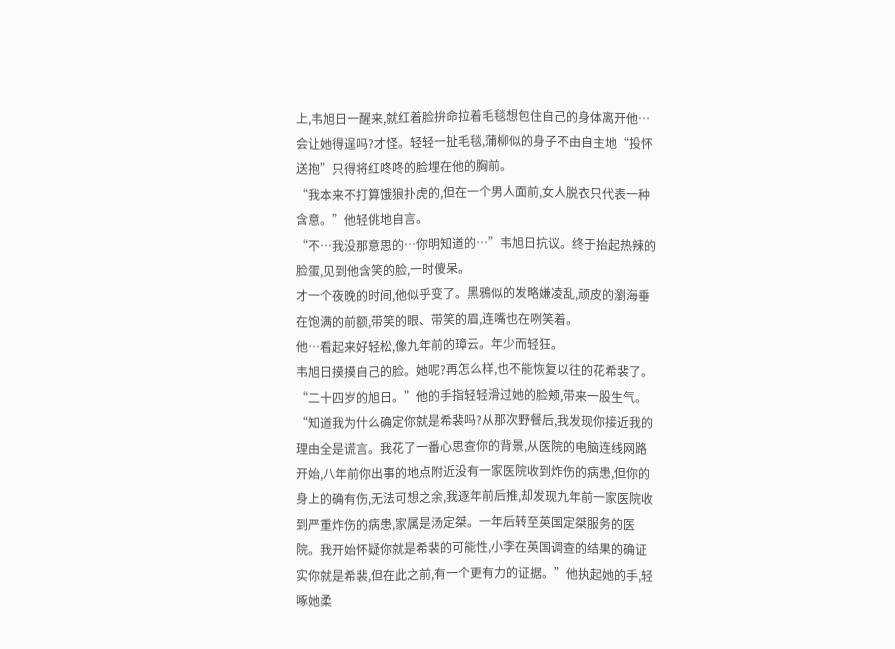上,韦旭日一醒来,就红着脸拚命拉着毛毯想包住自己的身体离开他…会让她得逞吗?才怪。轻轻一扯毛毯,蒲柳似的身子不由自主地“投怀送抱”只得将红咚咚的脸埋在他的胸前。
“我本来不打算饿狼扑虎的,但在一个男人面前,女人脱衣只代表一种含意。”他轻佻地自言。
“不…我没那意思的…你明知道的…”韦旭日抗议。终于抬起热辣的脸蛋,见到他含笑的脸,一时傻呆。
才一个夜晚的时间,他似乎变了。黑鴉似的发略嫌凌乱,顽皮的瀏海垂在饱满的前额,带笑的眼、带笑的眉,连嘴也在咧笑着。
他…看起来好轻松,像九年前的璋云。年少而轻狂。
韦旭日摸摸自己的脸。她呢?再怎么样,也不能恢复以往的花希裴了。
“二十四岁的旭日。”他的手指轻轻滑过她的脸颊,带来一股生气。“知道我为什么确定你就是希裴吗?从那次野餐后,我发现你接近我的理由全是谎言。我花了一番心思查你的背景,从医院的电脑连线网路开始,八年前你出事的地点附近没有一家医院收到炸伤的病患,但你的身上的确有伤,无法可想之余,我逐年前后推,却发现九年前一家医院收到严重炸伤的病患,家属是汤定桀。一年后转至英国定桀服务的医院。我开始怀疑你就是希裴的可能性,小李在英国调查的结果的确证实你就是希裴,但在此之前,有一个更有力的证据。”他执起她的手,轻啄她柔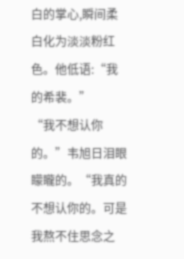白的掌心,瞬间柔白化为淡淡粉红色。他低语:“我的希裴。”
“我不想认你的。”韦旭日泪眼矇矓的。“我真的不想认你的。可是我熬不住思念之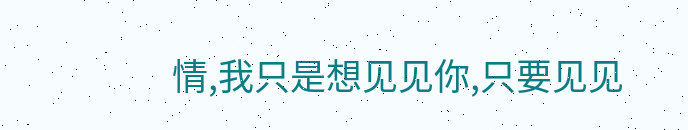情,我只是想见见你,只要见见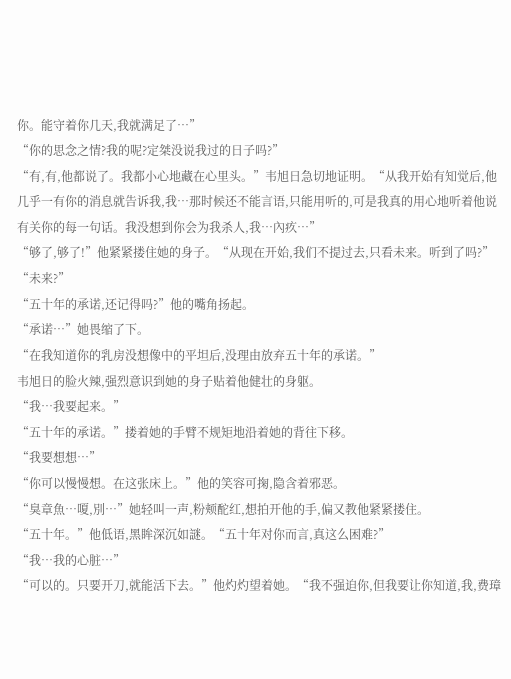你。能守着你几天,我就满足了…”
“你的思念之情?我的呢?定桀没说我过的日子吗?”
“有,有,他都说了。我都小心地藏在心里头。”韦旭日急切地证明。“从我开始有知觉后,他几乎一有你的消息就告诉我,我…那时候还不能言语,只能用听的,可是我真的用心地听着他说有关你的每一句话。我没想到你会为我杀人,我…內疚…”
“够了,够了!”他紧紧搂住她的身子。“从现在开始,我们不提过去,只看未来。听到了吗?”
“未来?”
“五十年的承诺,还记得吗?”他的嘴角扬起。
“承诺…”她畏缩了下。
“在我知道你的乳房没想像中的平坦后,没理由放弃五十年的承诺。”
韦旭日的脸火辣,强烈意识到她的身子贴着他健壮的身躯。
“我…我要起来。”
“五十年的承诺。”搂着她的手臂不规矩地沿着她的背往下移。
“我要想想…”
“你可以慢慢想。在这张床上。”他的笑容可掬,隐含着邪恶。
“臭章魚…嗄,別…”她轻叫一声,粉颊酡红,想拍开他的手,偏又教他紧紧搂住。
“五十年。”他低语,黑眸深沉如謎。“五十年对你而言,真这么困难?”
“我…我的心脏…”
“可以的。只要开刀,就能活下去。”他灼灼望着她。“我不强迫你,但我要让你知道,我,费璋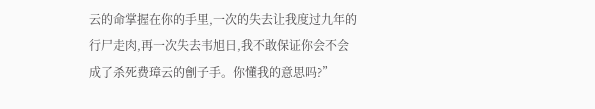云的命掌握在你的手里,一次的失去让我度过九年的行尸走肉,再一次失去韦旭日,我不敢保证你会不会成了杀死费璋云的劊子手。你懂我的意思吗?”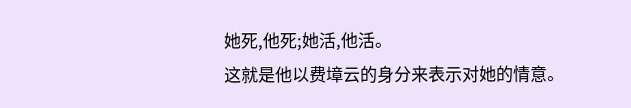她死,他死;她活,他活。
这就是他以费墇云的身分来表示对她的情意。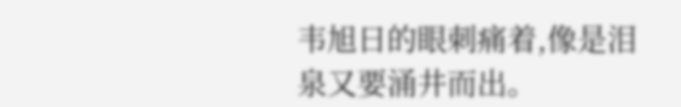韦旭日的眼刺痛着,像是泪泉又要涌井而出。